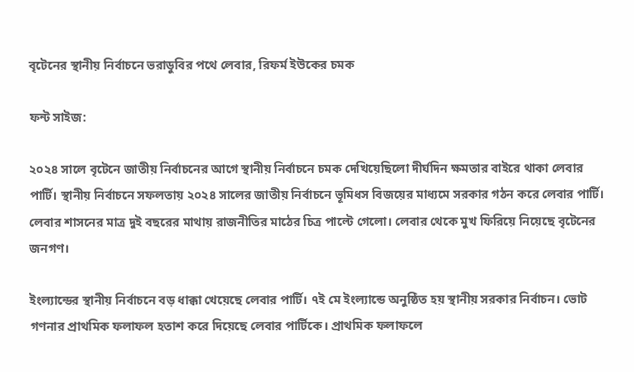বৃটেনের স্থানীয় নির্বাচনে ভরাডুবির পথে লেবার, রিফর্ম ইউকের চমক

ফন্ট সাইজ:

২০২৪ সালে বৃটেনে জাতীয় নির্বাচনের আগে স্থানীয় নির্বাচনে চমক দেখিয়েছিলো দীর্ঘদিন ক্ষমতার বাইরে থাকা লেবার পার্টি। স্থানীয় নির্বাচনে সফলতায় ২০২৪ সালের জাতীয় নির্বাচনে ভূমিধস বিজয়ের মাধ্যমে সরকার গঠন করে লেবার পার্টি। লেবার শাসনের মাত্র দুই বছরের মাথায় রাজনীতির মাঠের চিত্র পাল্টে গেলো। লেবার থেকে মুখ ফিরিয়ে নিয়েছে বৃটেনের জনগণ।

ইংল্যান্ডের স্থানীয় নির্বাচনে বড় ধাক্কা খেয়েছে লেবার পার্টি। ৭ই মে ইংল্যান্ডে অনুষ্ঠিত হয় স্থানীয় সরকার নির্বাচন। ভোট গণনার প্রাথমিক ফলাফল হতাশ করে দিয়েছে লেবার পার্টিকে। প্রাথমিক ফলাফলে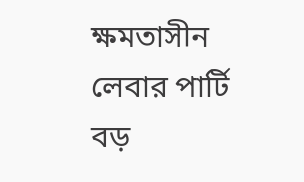ক্ষমতাসীন লেবার পার্টি বড়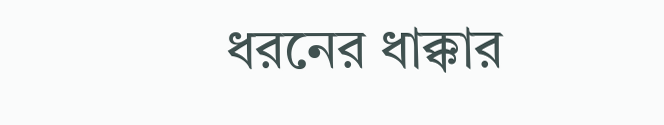ধরনের ধাক্কার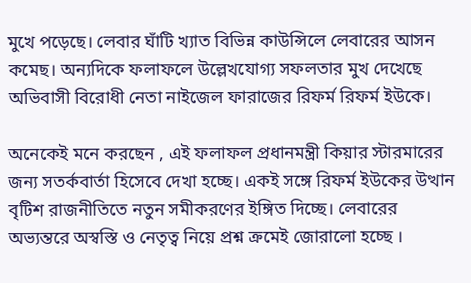মুখে পড়েছে। লেবার ঘাঁটি খ্যাত বিভিন্ন কাউন্সিলে লেবারের আসন কমেছ। অন্যদিকে ফলাফলে উল্লেখযোগ্য সফলতার মুখ দেখেছে অভিবাসী বিরোধী নেতা নাইজেল ফারাজের রিফর্ম রিফর্ম ইউকে।

অনেকেই মনে করছেন , এই ফলাফল প্রধানমন্ত্রী কিয়ার স্টারমারের জন্য সতর্কবার্তা হিসেবে দেখা হচ্ছে। একই সঙ্গে রিফর্ম ইউকের উত্থান বৃটিশ রাজনীতিতে নতুন সমীকরণের ইঙ্গিত দিচ্ছে। লেবারের অভ্যন্তরে অস্বস্তি ও নেতৃত্ব নিয়ে প্রশ্ন ক্রমেই জোরালো হচ্ছে ।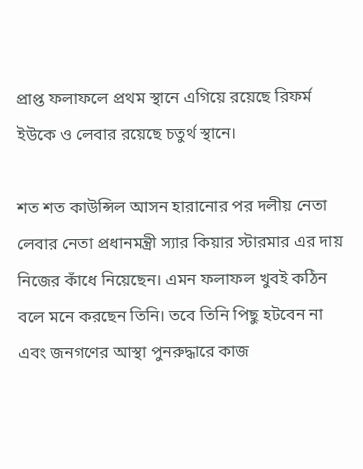প্রাপ্ত ফলাফলে প্রথম স্থানে এগিয়ে রয়েছে রিফর্ম ইউকে ও লেবার রয়েছে চতুর্থ স্থানে।

শত শত কাউন্সিল আসন হারানোর পর দলীয় নেতা লেবার নেতা প্রধানমন্ত্রী স্যার কিয়ার স্টারমার এর দায় নিজের কাঁধে নিয়েছেন। এমন ফলাফল খুবই কঠিন বলে মনে করছেন তিনি। তবে তিনি পিছু হটবেন না এবং জনগণের আস্থা পুনরুদ্ধারে কাজ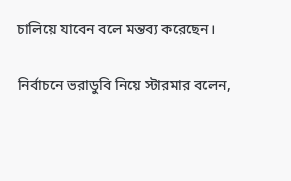চালিয়ে যাবেন বলে মন্তব্য করেছেন।

নির্বাচনে ভরাডুবি নিয়ে স্টারমার বলেন,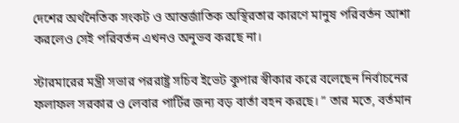দেশের অর্থনৈতিক সংকট ও আন্তর্জাতিক অস্থিরতার কারণে মানুষ পরিবর্তন আশা করলেও সেই পরিবর্তন এখনও অনুভব করছে না।

স্টারমারের মন্ত্রী সভার পররাষ্ট্র সচিব ইভেট কুপার স্বীকার করে বলেছেন নির্বাচনের ফলাফল সরকার ও লেবার পার্টির জন্য বড় বার্তা বহন করছে। ” তার মতে, বর্তমান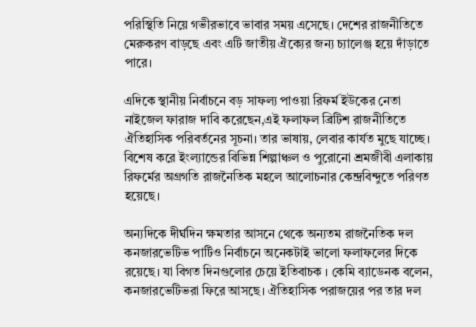পরিস্থিতি নিয়ে গভীরভাবে ভাবার সময় এসেছে। দেশের রাজনীতিতে মেরুকরণ বাড়ছে এবং এটি জাতীয় ঐক্যের জন্য চ্যালেঞ্জ হয়ে দাঁড়াতে পারে।

এদিকে স্থানীয় নির্বাচনে বড় সাফল্য পাওয়া রিফর্ম ইউকের নেতা নাইজেল ফারাজ দাবি করেছেন,এই ফলাফল ব্রিটিশ রাজনীতিতে ঐতিহাসিক পরিবর্তনের সূচনা। তার ভাষায়, লেবার কার্যত মুছে যাচ্ছে। বিশেষ করে ইংল্যান্ডের বিভিন্ন শিল্পাঞ্চল ও পুরোনো শ্রমজীবী এলাকায় রিফর্মের অগ্রগতি রাজনৈতিক মহলে আলোচনার কেন্দ্রবিন্দুতে পরিণত হয়েছে।

অন্যদিকে দীর্ঘদিন ক্ষমতার আসনে থেকে অন্যতম রাজনৈতিক দল কনজারভেটিভ পার্টিও নির্বাচনে অনেকটাই ভালো ফলাফলের দিকে রয়েছে। যা বিগত দিনগুলোর চেয়ে ইতিবাচক । কেমি ব্যাডেনক বলেন, কনজারভেটিভরা ফিরে আসছে। ঐতিহাসিক পরাজয়ের পর তার দল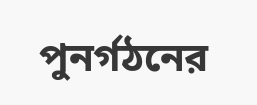পুনর্গঠনের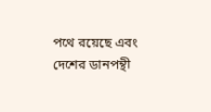পথে রয়েছে এবং দেশের ডানপন্থী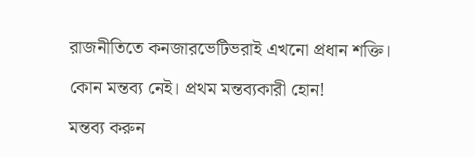রাজনীতিতে কনজারভেটিভরাই এখনো প্রধান শক্তি।

কোন মন্তব্য নেই। প্রথম মন্তব্যকারী হোন!

মন্তব্য করুন